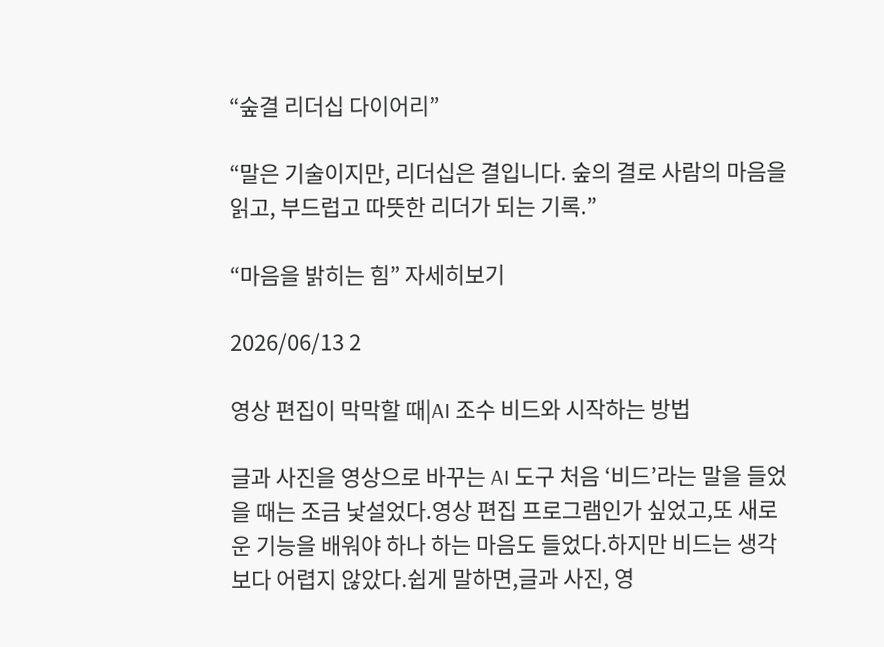“숲결 리더십 다이어리”

“말은 기술이지만, 리더십은 결입니다. 숲의 결로 사람의 마음을 읽고, 부드럽고 따뜻한 리더가 되는 기록.”

“마음을 밝히는 힘” 자세히보기

2026/06/13 2

영상 편집이 막막할 때|AI 조수 비드와 시작하는 방법

글과 사진을 영상으로 바꾸는 AI 도구 처음 ‘비드’라는 말을 들었을 때는 조금 낯설었다.영상 편집 프로그램인가 싶었고,또 새로운 기능을 배워야 하나 하는 마음도 들었다.하지만 비드는 생각보다 어렵지 않았다.쉽게 말하면,글과 사진, 영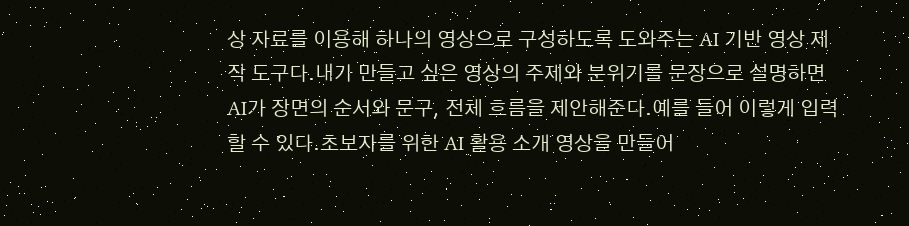상 자료를 이용해 하나의 영상으로 구성하도록 도와주는 AI 기반 영상 제작 도구다.내가 만들고 싶은 영상의 주제와 분위기를 문장으로 설명하면AI가 장면의 순서와 문구, 전체 흐름을 제안해준다.예를 들어 이렇게 입력할 수 있다.초보자를 위한 AI 활용 소개 영상을 만들어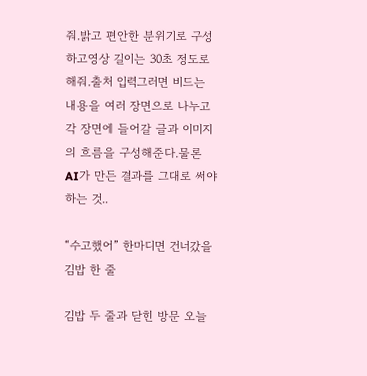줘.밝고 편안한 분위기로 구성하고영상 길이는 30초 정도로 해줘.출처 입력그러면 비드는 내용을 여러 장면으로 나누고각 장면에 들어갈 글과 이미지의 흐름을 구성해준다.물론 AI가 만든 결과를 그대로 써야 하는 것..

“수고했어” 한마디면 건너갔을 김밥 한 줄

김밥 두 줄과 닫힌 방문 오늘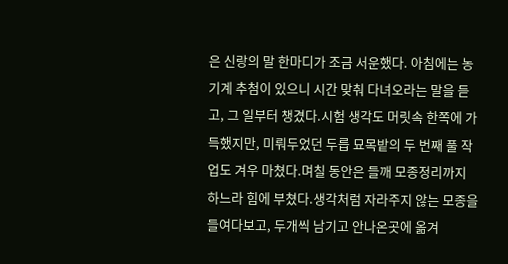은 신랑의 말 한마디가 조금 서운했다. 아침에는 농기계 추첨이 있으니 시간 맞춰 다녀오라는 말을 듣고, 그 일부터 챙겼다.시험 생각도 머릿속 한쪽에 가득했지만, 미뤄두었던 두릅 묘목밭의 두 번째 풀 작업도 겨우 마쳤다.며칠 동안은 들깨 모종정리까지 하느라 힘에 부쳤다.생각처럼 자라주지 않는 모종을 들여다보고, 두개씩 남기고 안나온곳에 옮겨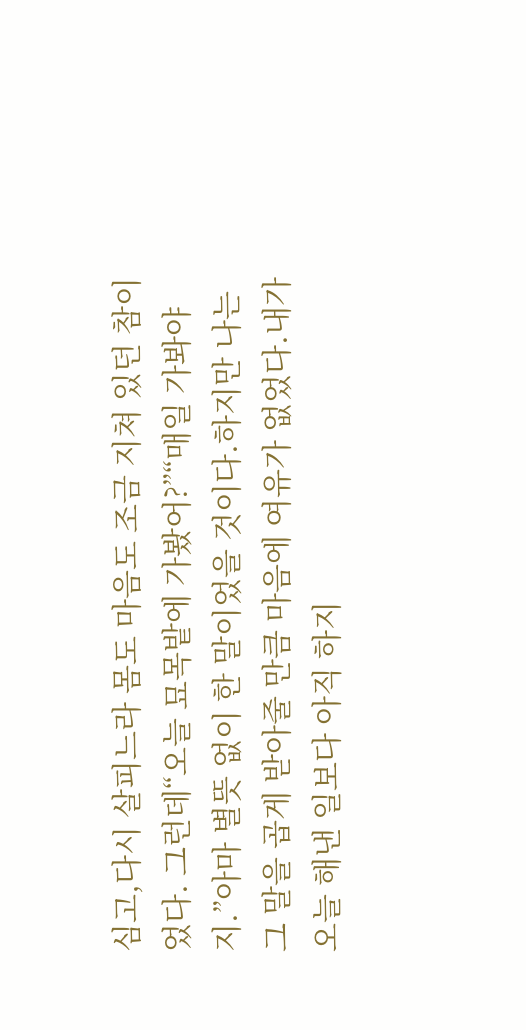심고,다시 살피느라 몸도 마음도 조금 지쳐 있던 참이었다. 그런데“오늘 묘목밭에 가봤어?”“매일 가봐야지.”아마 별뜻 없이 한 말이었을 것이다.하지만 나는 그 말을 곱게 받아줄 만큼 마음에 여유가 없었다.내가 오늘 해낸 일보다 아직 하지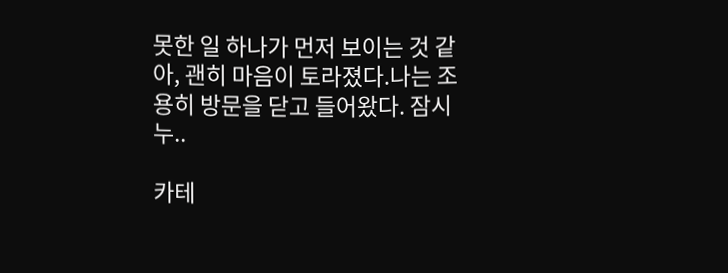못한 일 하나가 먼저 보이는 것 같아, 괜히 마음이 토라졌다.나는 조용히 방문을 닫고 들어왔다. 잠시 누..

카테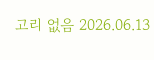고리 없음 2026.06.13